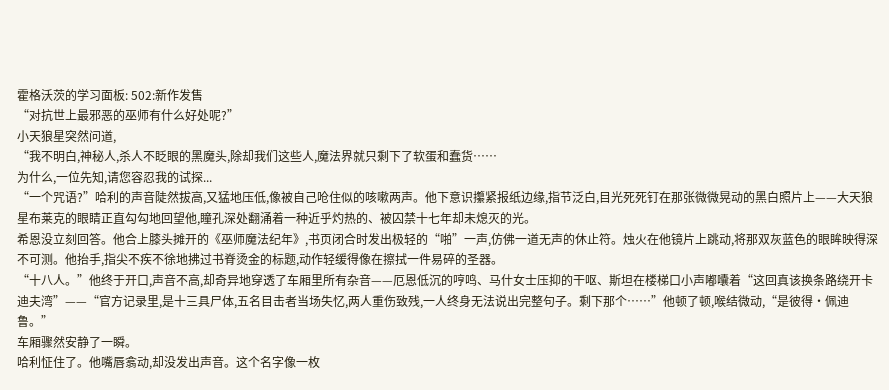霍格沃茨的学习面板: 502:新作发售
“对抗世上最邪恶的巫师有什么好处呢?”
小天狼星突然问道,
“我不明白,神秘人,杀人不眨眼的黑魔头,除却我们这些人,魔法界就只剩下了软蛋和蠢货……
为什么,一位先知,请您容忍我的试探...
“一个咒语?”哈利的声音陡然拔高,又猛地压低,像被自己呛住似的咳嗽两声。他下意识攥紧报纸边缘,指节泛白,目光死死钉在那张微微晃动的黑白照片上——大天狼星布莱克的眼睛正直勾勾地回望他,瞳孔深处翻涌着一种近乎灼热的、被囚禁十七年却未熄灭的光。
希恩没立刻回答。他合上膝头摊开的《巫师魔法纪年》,书页闭合时发出极轻的“啪”一声,仿佛一道无声的休止符。烛火在他镜片上跳动,将那双灰蓝色的眼眸映得深不可测。他抬手,指尖不疾不徐地拂过书脊烫金的标题,动作轻缓得像在擦拭一件易碎的圣器。
“十八人。”他终于开口,声音不高,却奇异地穿透了车厢里所有杂音——厄恩低沉的哼鸣、马什女士压抑的干呕、斯坦在楼梯口小声嘟囔着“这回真该换条路绕开卡迪夫湾”——“官方记录里,是十三具尸体,五名目击者当场失忆,两人重伤致残,一人终身无法说出完整句子。剩下那个……”他顿了顿,喉结微动,“是彼得·佩迪鲁。”
车厢骤然安静了一瞬。
哈利怔住了。他嘴唇翕动,却没发出声音。这个名字像一枚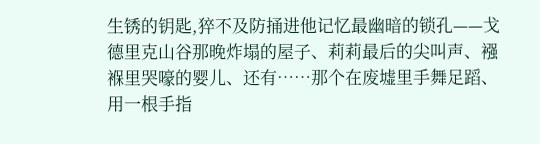生锈的钥匙,猝不及防捅进他记忆最幽暗的锁孔——戈德里克山谷那晚炸塌的屋子、莉莉最后的尖叫声、襁褓里哭嚎的婴儿、还有……那个在废墟里手舞足蹈、用一根手指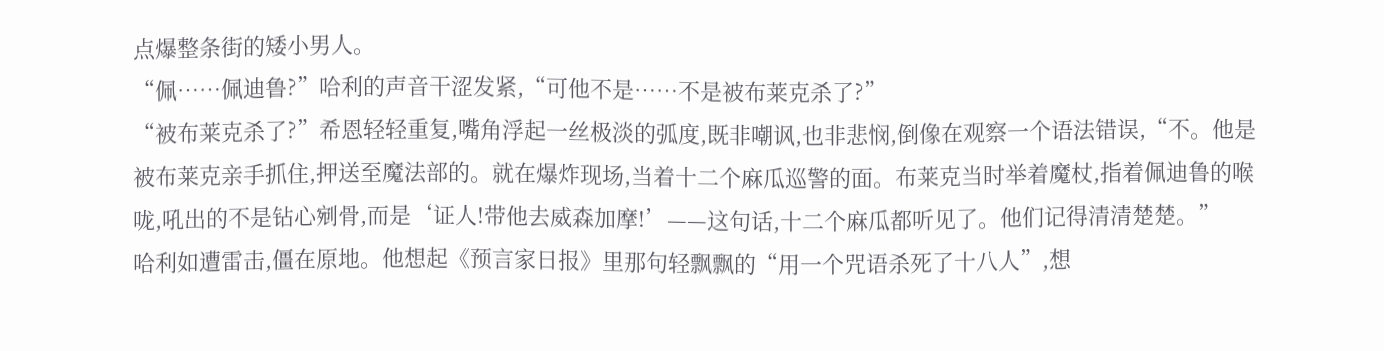点爆整条街的矮小男人。
“佩……佩迪鲁?”哈利的声音干涩发紧,“可他不是……不是被布莱克杀了?”
“被布莱克杀了?”希恩轻轻重复,嘴角浮起一丝极淡的弧度,既非嘲讽,也非悲悯,倒像在观察一个语法错误,“不。他是被布莱克亲手抓住,押送至魔法部的。就在爆炸现场,当着十二个麻瓜巡警的面。布莱克当时举着魔杖,指着佩迪鲁的喉咙,吼出的不是钻心剜骨,而是‘证人!带他去威森加摩!’——这句话,十二个麻瓜都听见了。他们记得清清楚楚。”
哈利如遭雷击,僵在原地。他想起《预言家日报》里那句轻飘飘的“用一个咒语杀死了十八人”,想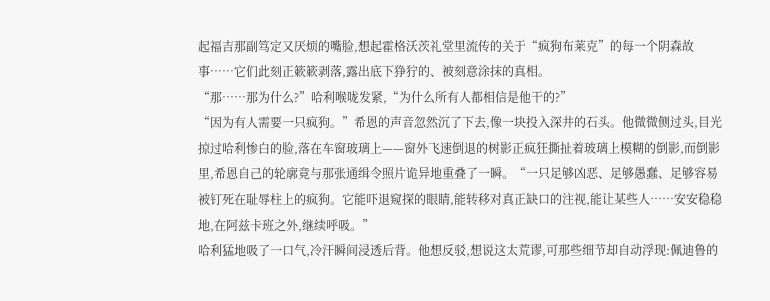起福吉那副笃定又厌烦的嘴脸,想起霍格沃茨礼堂里流传的关于“疯狗布莱克”的每一个阴森故事……它们此刻正簌簌剥落,露出底下狰狞的、被刻意涂抹的真相。
“那……那为什么?”哈利喉咙发紧,“为什么所有人都相信是他干的?”
“因为有人需要一只疯狗。”希恩的声音忽然沉了下去,像一块投入深井的石头。他微微侧过头,目光掠过哈利惨白的脸,落在车窗玻璃上——窗外飞速倒退的树影正疯狂撕扯着玻璃上模糊的倒影,而倒影里,希恩自己的轮廓竟与那张通缉令照片诡异地重叠了一瞬。“一只足够凶恶、足够愚蠢、足够容易被钉死在耻辱柱上的疯狗。它能吓退窥探的眼睛,能转移对真正缺口的注视,能让某些人……安安稳稳地,在阿兹卡班之外,继续呼吸。”
哈利猛地吸了一口气,冷汗瞬间浸透后背。他想反驳,想说这太荒谬,可那些细节却自动浮现:佩迪鲁的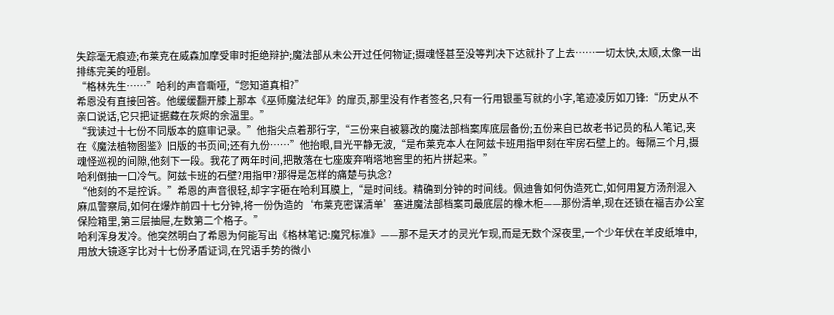失踪毫无痕迹;布莱克在威森加摩受审时拒绝辩护;魔法部从未公开过任何物证;摄魂怪甚至没等判决下达就扑了上去……一切太快,太顺,太像一出排练完美的哑剧。
“格林先生……”哈利的声音嘶哑,“您知道真相?”
希恩没有直接回答。他缓缓翻开膝上那本《巫师魔法纪年》的扉页,那里没有作者签名,只有一行用银墨写就的小字,笔迹凌厉如刀锋:“历史从不亲口说话,它只把证据藏在灰烬的余温里。”
“我读过十七份不同版本的庭审记录。”他指尖点着那行字,“三份来自被篡改的魔法部档案库底层备份;五份来自已故老书记员的私人笔记,夹在《魔法植物图鉴》旧版的书页间;还有九份……”他抬眼,目光平静无波,“是布莱克本人在阿兹卡班用指甲刻在牢房石壁上的。每隔三个月,摄魂怪巡视的间隙,他刻下一段。我花了两年时间,把散落在七座废弃哨塔地窖里的拓片拼起来。”
哈利倒抽一口冷气。阿兹卡班的石壁?用指甲?那得是怎样的痛楚与执念?
“他刻的不是控诉。”希恩的声音很轻,却字字砸在哈利耳膜上,“是时间线。精确到分钟的时间线。佩迪鲁如何伪造死亡,如何用复方汤剂混入麻瓜警察局,如何在爆炸前四十七分钟,将一份伪造的‘布莱克密谋清单’塞进魔法部档案司最底层的橡木柜——那份清单,现在还锁在福吉办公室保险箱里,第三层抽屉,左数第二个格子。”
哈利浑身发冷。他突然明白了希恩为何能写出《格林笔记:魔咒标准》——那不是天才的灵光乍现,而是无数个深夜里,一个少年伏在羊皮纸堆中,用放大镜逐字比对十七份矛盾证词,在咒语手势的微小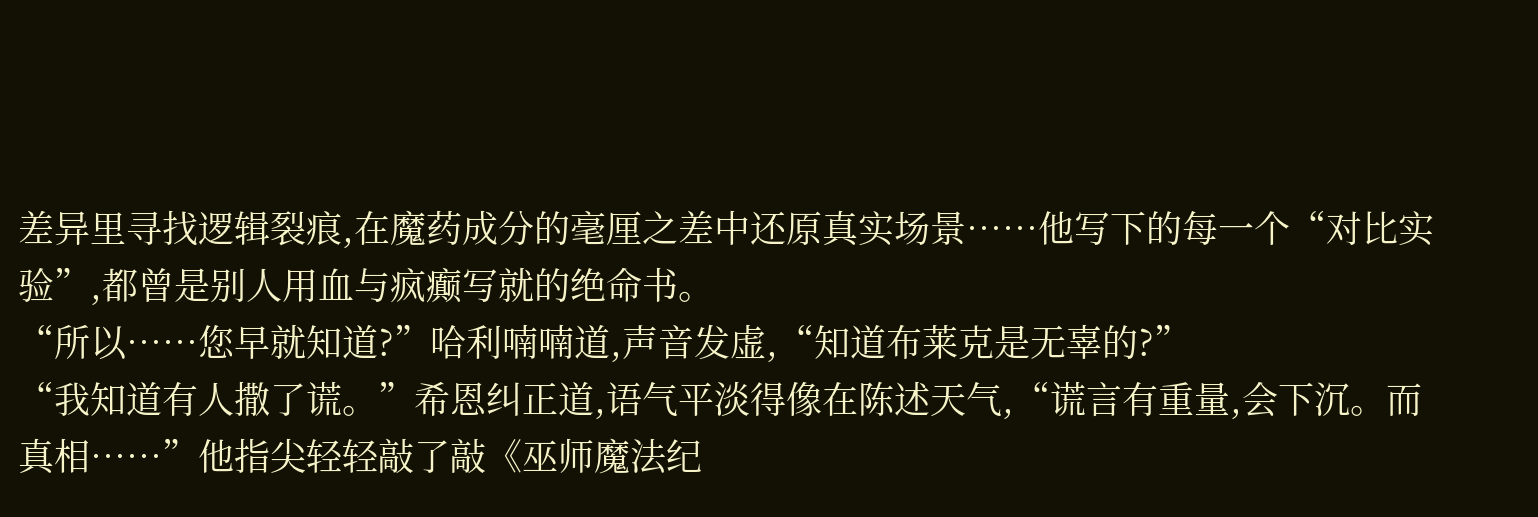差异里寻找逻辑裂痕,在魔药成分的毫厘之差中还原真实场景……他写下的每一个“对比实验”,都曾是别人用血与疯癫写就的绝命书。
“所以……您早就知道?”哈利喃喃道,声音发虚,“知道布莱克是无辜的?”
“我知道有人撒了谎。”希恩纠正道,语气平淡得像在陈述天气,“谎言有重量,会下沉。而真相……”他指尖轻轻敲了敲《巫师魔法纪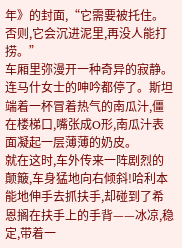年》的封面,“它需要被托住。否则,它会沉进泥里,再没人能打捞。”
车厢里弥漫开一种奇异的寂静。连马什女士的呻吟都停了。斯坦端着一杯冒着热气的南瓜汁,僵在楼梯口,嘴张成O形,南瓜汁表面凝起一层薄薄的奶皮。
就在这时,车外传来一阵剧烈的颠簸,车身猛地向右倾斜!哈利本能地伸手去抓扶手,却碰到了希恩搁在扶手上的手背——冰凉,稳定,带着一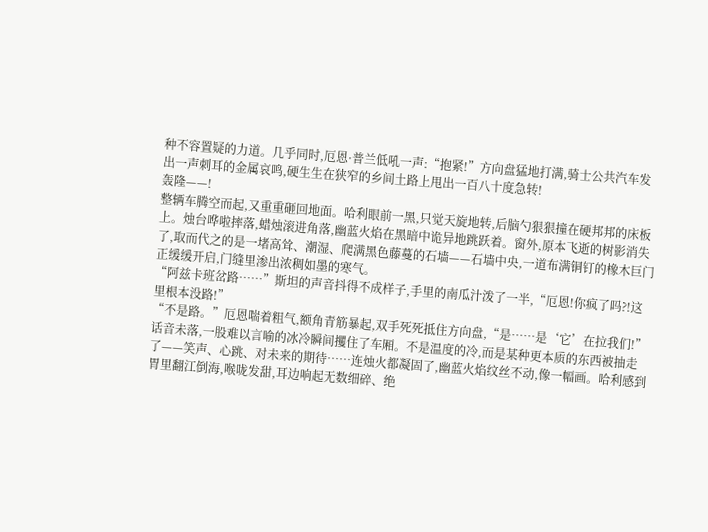种不容置疑的力道。几乎同时,厄恩·普兰低吼一声:“抱紧!”方向盘猛地打满,骑士公共汽车发出一声刺耳的金属哀鸣,硬生生在狭窄的乡间土路上甩出一百八十度急转!
轰隆——!
整辆车腾空而起,又重重砸回地面。哈利眼前一黑,只觉天旋地转,后脑勺狠狠撞在硬邦邦的床板上。烛台哗啦摔落,蜡烛滚进角落,幽蓝火焰在黑暗中诡异地跳跃着。窗外,原本飞逝的树影消失了,取而代之的是一堵高耸、潮湿、爬满黑色藤蔓的石墙——石墙中央,一道布满铜钉的橡木巨门正缓缓开启,门缝里渗出浓稠如墨的寒气。
“阿兹卡班岔路……”斯坦的声音抖得不成样子,手里的南瓜汁泼了一半,“厄恩!你疯了吗?!这里根本没路!”
“不是路。”厄恩喘着粗气,额角青筋暴起,双手死死抵住方向盘,“是……是‘它’在拉我们!”
话音未落,一股难以言喻的冰冷瞬间攫住了车厢。不是温度的冷,而是某种更本质的东西被抽走了——笑声、心跳、对未来的期待……连烛火都凝固了,幽蓝火焰纹丝不动,像一幅画。哈利感到胃里翻江倒海,喉咙发甜,耳边响起无数细碎、绝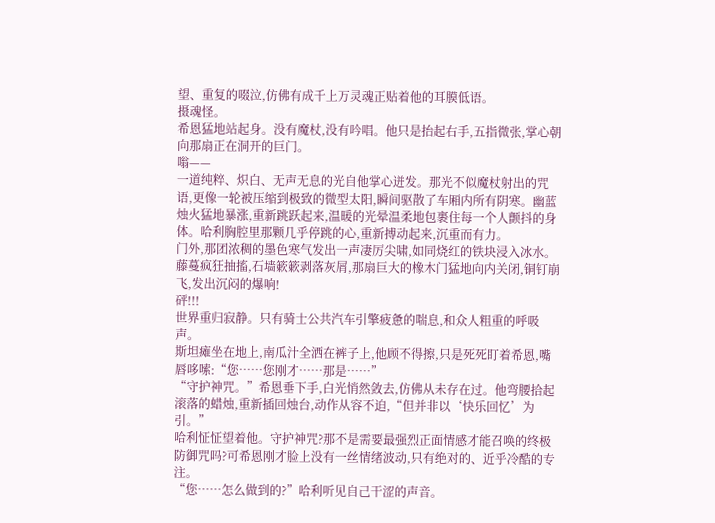望、重复的啜泣,仿佛有成千上万灵魂正贴着他的耳膜低语。
摄魂怪。
希恩猛地站起身。没有魔杖,没有吟唱。他只是抬起右手,五指微张,掌心朝向那扇正在洞开的巨门。
嗡——
一道纯粹、炽白、无声无息的光自他掌心迸发。那光不似魔杖射出的咒语,更像一轮被压缩到极致的微型太阳,瞬间驱散了车厢内所有阴寒。幽蓝烛火猛地暴涨,重新跳跃起来,温暖的光晕温柔地包裹住每一个人颤抖的身体。哈利胸腔里那颗几乎停跳的心,重新搏动起来,沉重而有力。
门外,那团浓稠的墨色寒气发出一声凄厉尖啸,如同烧红的铁块浸入冰水。藤蔓疯狂抽搐,石墙簌簌剥落灰屑,那扇巨大的橡木门猛地向内关闭,铜钉崩飞,发出沉闷的爆响!
砰!!!
世界重归寂静。只有骑士公共汽车引擎疲惫的喘息,和众人粗重的呼吸声。
斯坦瘫坐在地上,南瓜汁全洒在裤子上,他顾不得擦,只是死死盯着希恩,嘴唇哆嗦:“您……您刚才……那是……”
“守护神咒。”希恩垂下手,白光悄然敛去,仿佛从未存在过。他弯腰拾起滚落的蜡烛,重新插回烛台,动作从容不迫,“但并非以‘快乐回忆’为引。”
哈利怔怔望着他。守护神咒?那不是需要最强烈正面情感才能召唤的终极防御咒吗?可希恩刚才脸上没有一丝情绪波动,只有绝对的、近乎冷酷的专注。
“您……怎么做到的?”哈利听见自己干涩的声音。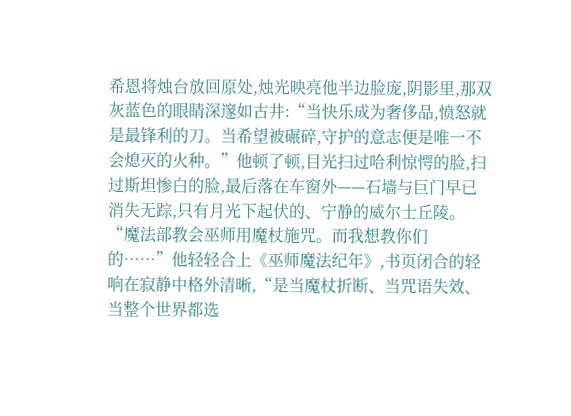希恩将烛台放回原处,烛光映亮他半边脸庞,阴影里,那双灰蓝色的眼睛深邃如古井:“当快乐成为奢侈品,愤怒就是最锋利的刀。当希望被碾碎,守护的意志便是唯一不会熄灭的火种。”他顿了顿,目光扫过哈利惊愕的脸,扫过斯坦惨白的脸,最后落在车窗外——石墙与巨门早已消失无踪,只有月光下起伏的、宁静的威尔士丘陵。“魔法部教会巫师用魔杖施咒。而我想教你们的……”他轻轻合上《巫师魔法纪年》,书页闭合的轻响在寂静中格外清晰,“是当魔杖折断、当咒语失效、当整个世界都选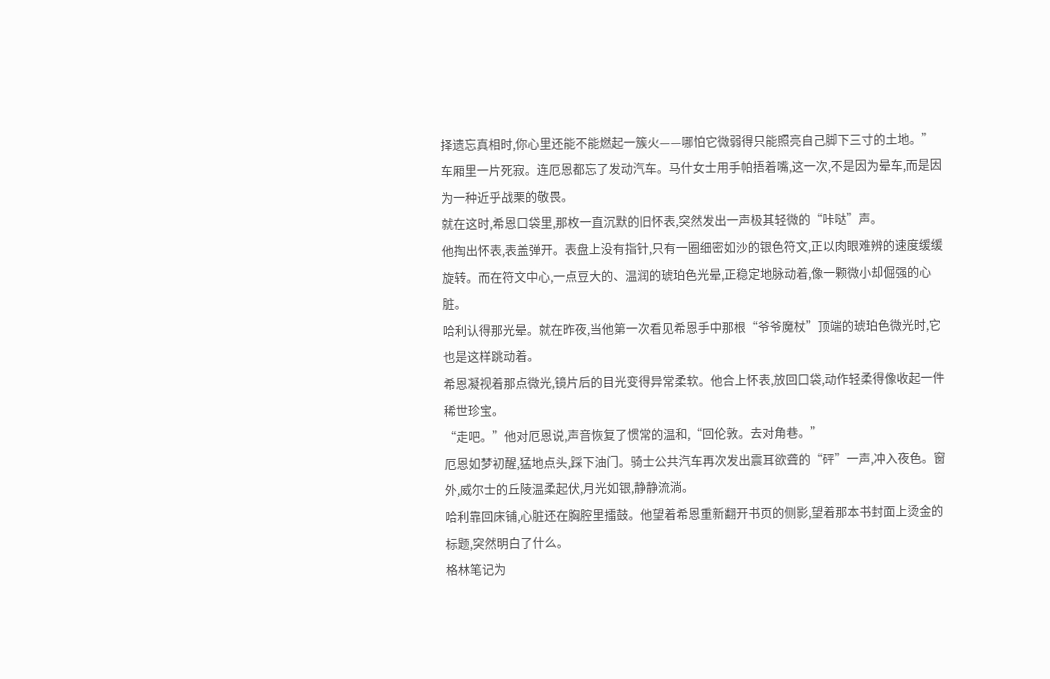择遗忘真相时,你心里还能不能燃起一簇火——哪怕它微弱得只能照亮自己脚下三寸的土地。”
车厢里一片死寂。连厄恩都忘了发动汽车。马什女士用手帕捂着嘴,这一次,不是因为晕车,而是因为一种近乎战栗的敬畏。
就在这时,希恩口袋里,那枚一直沉默的旧怀表,突然发出一声极其轻微的“咔哒”声。
他掏出怀表,表盖弹开。表盘上没有指针,只有一圈细密如沙的银色符文,正以肉眼难辨的速度缓缓旋转。而在符文中心,一点豆大的、温润的琥珀色光晕,正稳定地脉动着,像一颗微小却倔强的心脏。
哈利认得那光晕。就在昨夜,当他第一次看见希恩手中那根“爷爷魔杖”顶端的琥珀色微光时,它也是这样跳动着。
希恩凝视着那点微光,镜片后的目光变得异常柔软。他合上怀表,放回口袋,动作轻柔得像收起一件稀世珍宝。
“走吧。”他对厄恩说,声音恢复了惯常的温和,“回伦敦。去对角巷。”
厄恩如梦初醒,猛地点头,踩下油门。骑士公共汽车再次发出震耳欲聋的“砰”一声,冲入夜色。窗外,威尔士的丘陵温柔起伏,月光如银,静静流淌。
哈利靠回床铺,心脏还在胸腔里擂鼓。他望着希恩重新翻开书页的侧影,望着那本书封面上烫金的标题,突然明白了什么。
格林笔记为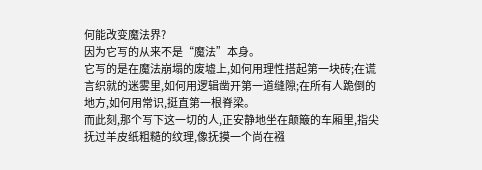何能改变魔法界?
因为它写的从来不是“魔法”本身。
它写的是在魔法崩塌的废墟上,如何用理性搭起第一块砖;在谎言织就的迷雾里,如何用逻辑凿开第一道缝隙;在所有人跪倒的地方,如何用常识,挺直第一根脊梁。
而此刻,那个写下这一切的人,正安静地坐在颠簸的车厢里,指尖抚过羊皮纸粗糙的纹理,像抚摸一个尚在襁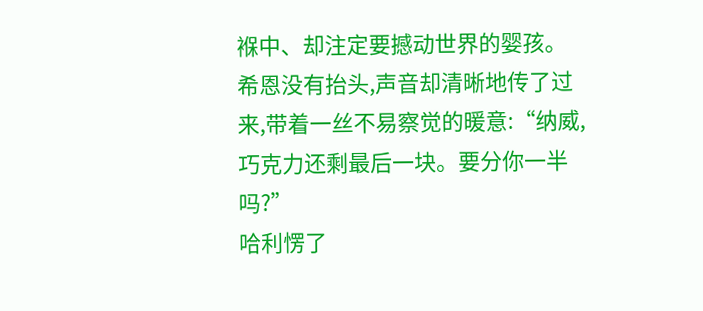褓中、却注定要撼动世界的婴孩。
希恩没有抬头,声音却清晰地传了过来,带着一丝不易察觉的暖意:“纳威,巧克力还剩最后一块。要分你一半吗?”
哈利愣了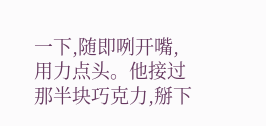一下,随即咧开嘴,用力点头。他接过那半块巧克力,掰下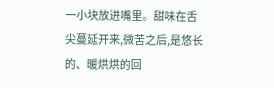一小块放进嘴里。甜味在舌尖蔓延开来,微苦之后,是悠长的、暖烘烘的回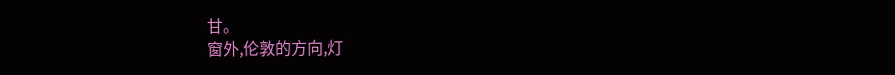甘。
窗外,伦敦的方向,灯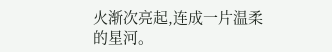火渐次亮起,连成一片温柔的星河。